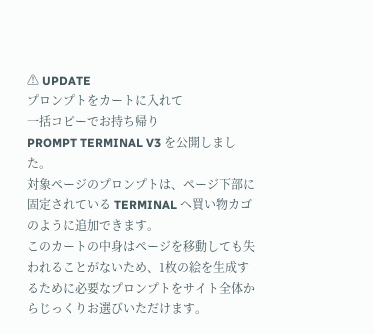⚠ UPDATE
プロンプトをカートに入れて
一括コピーでお持ち帰り
PROMPT TERMINAL V3 を公開しました。
対象ページのプロンプトは、ページ下部に固定されている TERMINAL へ買い物カゴのように追加できます。
このカートの中身はページを移動しても失われることがないため、1枚の絵を生成するために必要なプロンプトをサイト全体からじっくりお選びいただけます。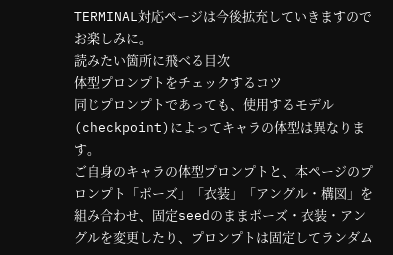TERMINAL対応ページは今後拡充していきますのでお楽しみに。
読みたい箇所に飛べる目次
体型プロンプトをチェックするコツ
同じプロンプトであっても、使用するモデル(checkpoint)によってキャラの体型は異なります。
ご自身のキャラの体型プロンプトと、本ページのプロンプト「ポーズ」「衣装」「アングル・構図」を組み合わせ、固定seedのままポーズ・衣装・アングルを変更したり、プロンプトは固定してランダム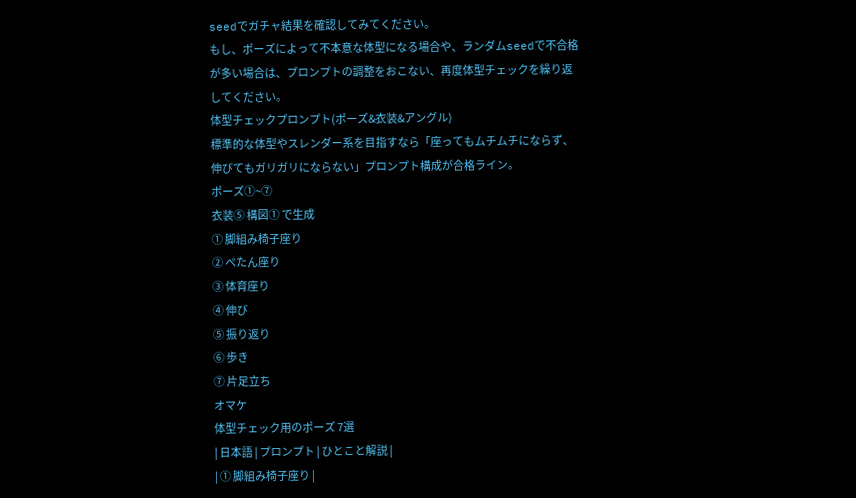seedでガチャ結果を確認してみてください。
もし、ポーズによって不本意な体型になる場合や、ランダムseedで不合格が多い場合は、プロンプトの調整をおこない、再度体型チェックを繰り返してください。
体型チェックプロンプト(ポーズ&衣装&アングル)
標準的な体型やスレンダー系を目指すなら「座ってもムチムチにならず、伸びてもガリガリにならない」プロンプト構成が合格ライン。
ポーズ➀~⑦
衣装⑤ 構図➀ で生成
➀ 脚組み椅子座り
② ぺたん座り
③ 体育座り
④ 伸び
⑤ 振り返り
⑥ 歩き
⑦ 片足立ち
オマケ
体型チェック用のポーズ 7選
| 日本語 | プロンプト | ひとこと解説 |
| ➀ 脚組み椅子座り |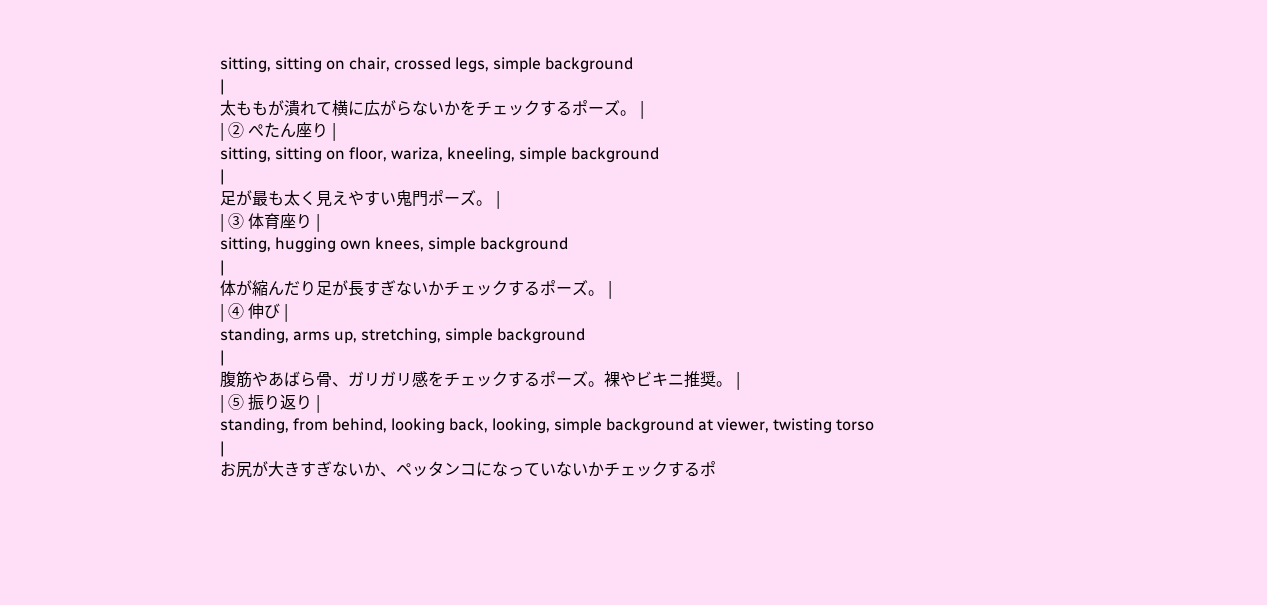sitting, sitting on chair, crossed legs, simple background
|
太ももが潰れて横に広がらないかをチェックするポーズ。 |
| ② ぺたん座り |
sitting, sitting on floor, wariza, kneeling, simple background
|
足が最も太く見えやすい鬼門ポーズ。 |
| ③ 体育座り |
sitting, hugging own knees, simple background
|
体が縮んだり足が長すぎないかチェックするポーズ。 |
| ④ 伸び |
standing, arms up, stretching, simple background
|
腹筋やあばら骨、ガリガリ感をチェックするポーズ。裸やビキニ推奨。 |
| ⑤ 振り返り |
standing, from behind, looking back, looking, simple background at viewer, twisting torso
|
お尻が大きすぎないか、ペッタンコになっていないかチェックするポ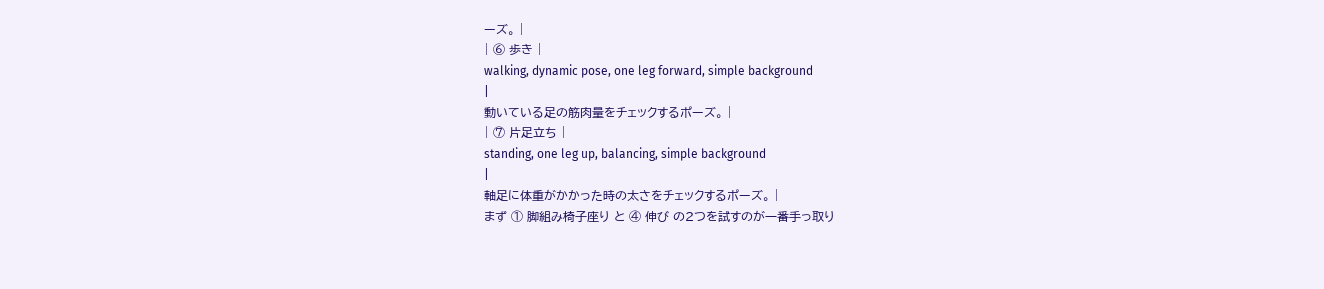ーズ。 |
| ⑥ 歩き |
walking, dynamic pose, one leg forward, simple background
|
動いている足の筋肉量をチェックするポーズ。 |
| ⑦ 片足立ち |
standing, one leg up, balancing, simple background
|
軸足に体重がかかった時の太さをチェックするポーズ。 |
まず ① 脚組み椅子座り と ④ 伸び の2つを試すのが一番手っ取り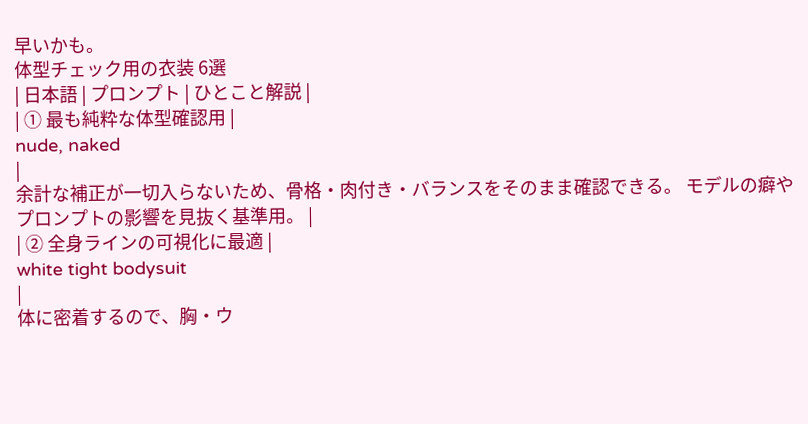早いかも。
体型チェック用の衣装 6選
| 日本語 | プロンプト | ひとこと解説 |
| ➀ 最も純粋な体型確認用 |
nude, naked
|
余計な補正が一切入らないため、骨格・肉付き・バランスをそのまま確認できる。 モデルの癖やプロンプトの影響を見抜く基準用。 |
| ② 全身ラインの可視化に最適 |
white tight bodysuit
|
体に密着するので、胸・ウ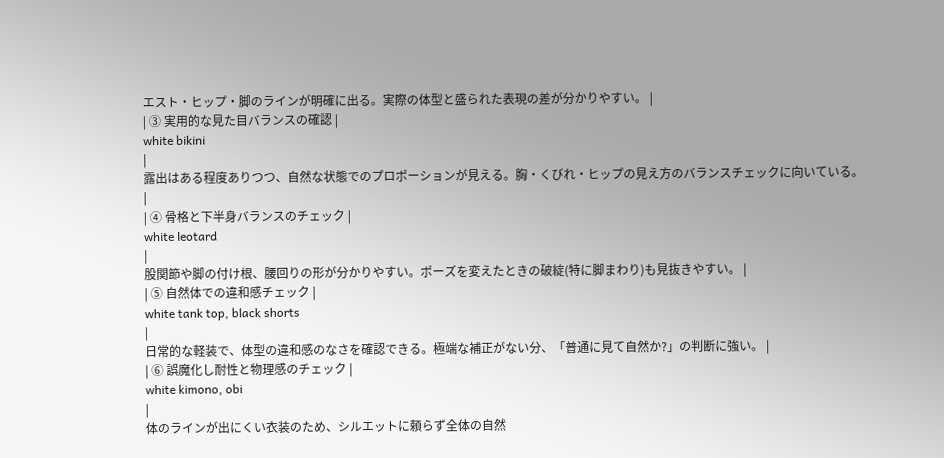エスト・ヒップ・脚のラインが明確に出る。実際の体型と盛られた表現の差が分かりやすい。 |
| ③ 実用的な見た目バランスの確認 |
white bikini
|
露出はある程度ありつつ、自然な状態でのプロポーションが見える。胸・くびれ・ヒップの見え方のバランスチェックに向いている。 |
| ④ 骨格と下半身バランスのチェック |
white leotard
|
股関節や脚の付け根、腰回りの形が分かりやすい。ポーズを変えたときの破綻(特に脚まわり)も見抜きやすい。 |
| ⑤ 自然体での違和感チェック |
white tank top, black shorts
|
日常的な軽装で、体型の違和感のなさを確認できる。極端な補正がない分、「普通に見て自然か?」の判断に強い。 |
| ⑥ 誤魔化し耐性と物理感のチェック |
white kimono, obi
|
体のラインが出にくい衣装のため、シルエットに頼らず全体の自然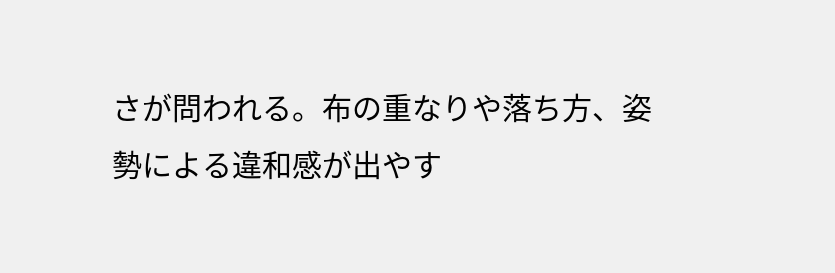さが問われる。布の重なりや落ち方、姿勢による違和感が出やす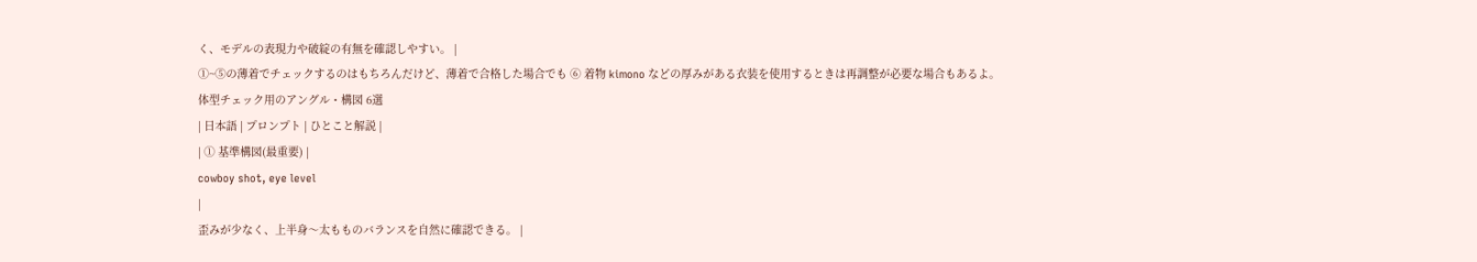く、モデルの表現力や破綻の有無を確認しやすい。 |
➀~⑤の薄着でチェックするのはもちろんだけど、薄着で合格した場合でも ⑥ 着物 kimono などの厚みがある衣装を使用するときは再調整が必要な場合もあるよ。
体型チェック用のアングル・構図 6選
| 日本語 | プロンプト | ひとこと解説 |
| ➀ 基準構図(最重要) |
cowboy shot, eye level
|
歪みが少なく、上半身〜太もものバランスを自然に確認できる。 |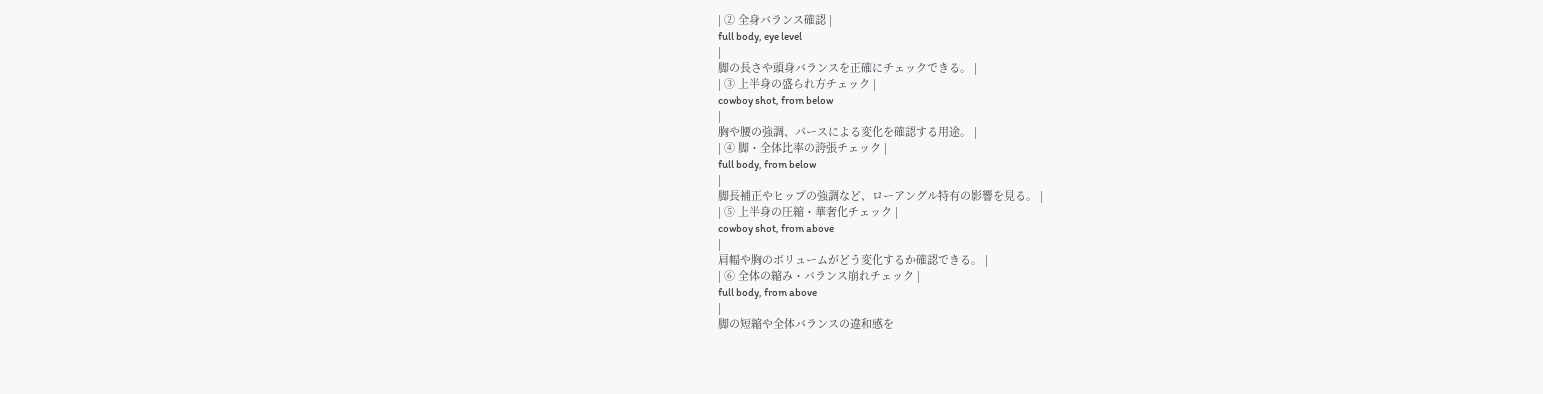| ② 全身バランス確認 |
full body, eye level
|
脚の長さや頭身バランスを正確にチェックできる。 |
| ③ 上半身の盛られ方チェック |
cowboy shot, from below
|
胸や腰の強調、パースによる変化を確認する用途。 |
| ④ 脚・全体比率の誇張チェック |
full body, from below
|
脚長補正やヒップの強調など、ローアングル特有の影響を見る。 |
| ⑤ 上半身の圧縮・華奢化チェック |
cowboy shot, from above
|
肩幅や胸のボリュームがどう変化するか確認できる。 |
| ⑥ 全体の縮み・バランス崩れチェック |
full body, from above
|
脚の短縮や全体バランスの違和感を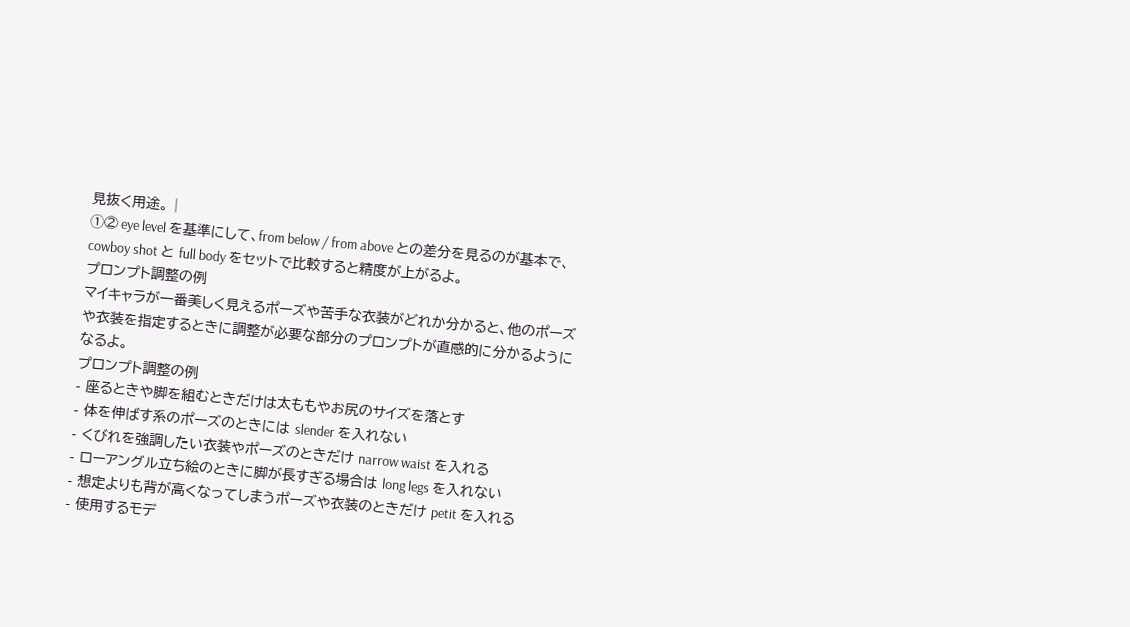見抜く用途。 |
➀② eye level を基準にして、from below / from above との差分を見るのが基本で、cowboy shot と full body をセットで比較すると精度が上がるよ。
プロンプト調整の例
マイキャラが一番美しく見えるポーズや苦手な衣装がどれか分かると、他のポーズや衣装を指定するときに調整が必要な部分のプロンプトが直感的に分かるようになるよ。
プロンプト調整の例
- 座るときや脚を組むときだけは太ももやお尻のサイズを落とす
- 体を伸ばす系のポーズのときには slender を入れない
- くびれを強調したい衣装やポーズのときだけ narrow waist を入れる
- ローアングル立ち絵のときに脚が長すぎる場合は long legs を入れない
- 想定よりも背が高くなってしまうポーズや衣装のときだけ petit を入れる
- 使用するモデ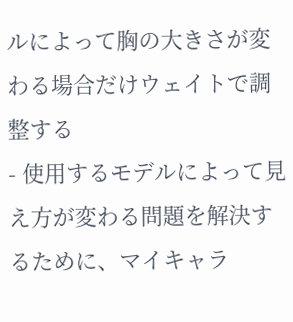ルによって胸の大きさが変わる場合だけウェイトで調整する
- 使用するモデルによって見え方が変わる問題を解決するために、マイキャラ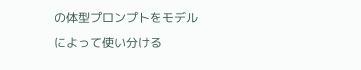の体型プロンプトをモデルによって使い分ける